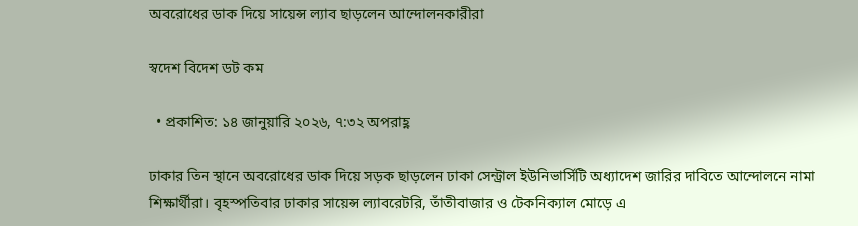অবরোধের ডাক দিয়ে সায়েন্স ল্যাব ছাড়লেন আন্দোলনকারীরা

স্বদেশ বিদেশ ডট কম

  • প্রকাশিত: ১৪ জানুয়ারি ২০২৬, ৭:৩২ অপরাহ্ণ

ঢাকার তিন স্থানে অবরোধের ডাক দিয়ে সড়ক ছাড়লেন ঢাকা সেন্ট্রাল ইউনিভার্সিটি অধ্যাদেশ জারির দাবিতে আন্দোলনে নামা শিক্ষার্থীরা। বৃহস্পতিবার ঢাকার সায়েন্স ল্যাবরেটরি, তাঁতীবাজার ও টেকনিক্যাল মোড়ে এ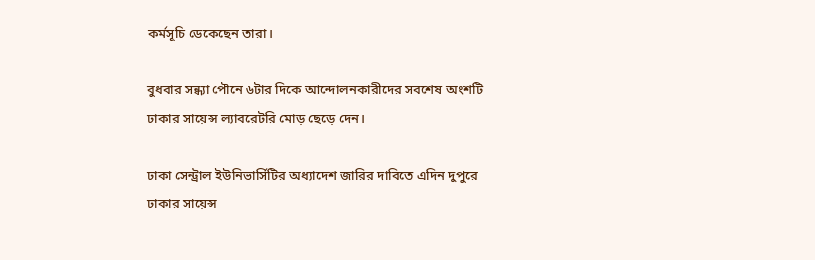কর্মসূচি ডেকেছেন তারা।

বুধবার সন্ধ্যা পৌনে ৬টার দিকে আন্দোলনকারীদের সবশেষ অংশটি ঢাকার সায়েন্স ল্যাবরেটরি মোড় ছেড়ে দেন।

ঢাকা সেন্ট্রাল ইউনিভার্সিটির অধ্যাদেশ জারির দাবিতে এদিন দুপুরে ঢাকার সায়েন্স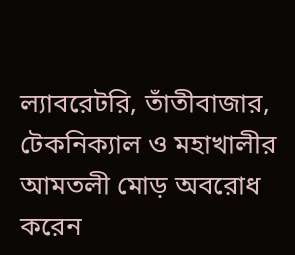ল্যাবরেটরি, তাঁতীবাজার, টেকনিক্যাল ও মহাখালীর আমতলী মোড় অবরোধ করেন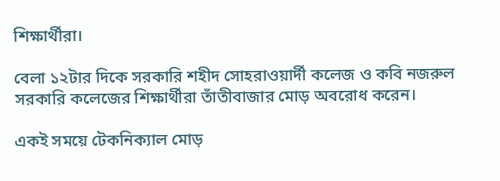শিক্ষার্থীরা।

বেলা ১২টার দিকে সরকারি শহীদ সোহরাওয়ার্দী কলেজ ও কবি নজরুল সরকারি কলেজের শিক্ষার্থীরা তাঁতীবাজার মোড় অবরোধ করেন।

একই সময়ে টেকনিক্যাল মোড়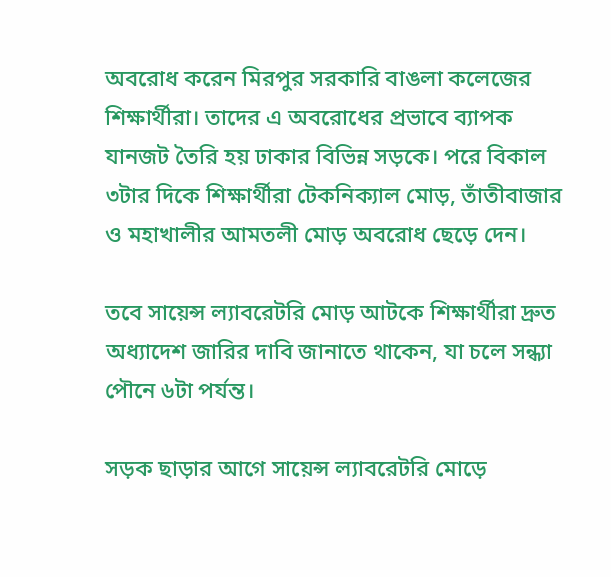অবরোধ করেন মিরপুর সরকারি বাঙলা কলেজের শিক্ষার্থীরা। তাদের এ অবরোধের প্রভাবে ব্যাপক যানজট তৈরি হয় ঢাকার বিভিন্ন সড়কে। পরে বিকাল ৩টার দিকে শিক্ষার্থীরা টেকনিক্যাল মোড়, তাঁতীবাজার ও মহাখালীর আমতলী মোড় অবরোধ ছেড়ে দেন।

তবে সায়েন্স ল্যাবরেটরি মোড় আটকে শিক্ষার্থীরা দ্রুত অধ্যাদেশ জারির দাবি জানাতে থাকেন, যা চলে সন্ধ্যা পৌনে ৬টা পর্যন্ত।

সড়ক ছাড়ার আগে সায়েন্স ল্যাবরেটরি মোড়ে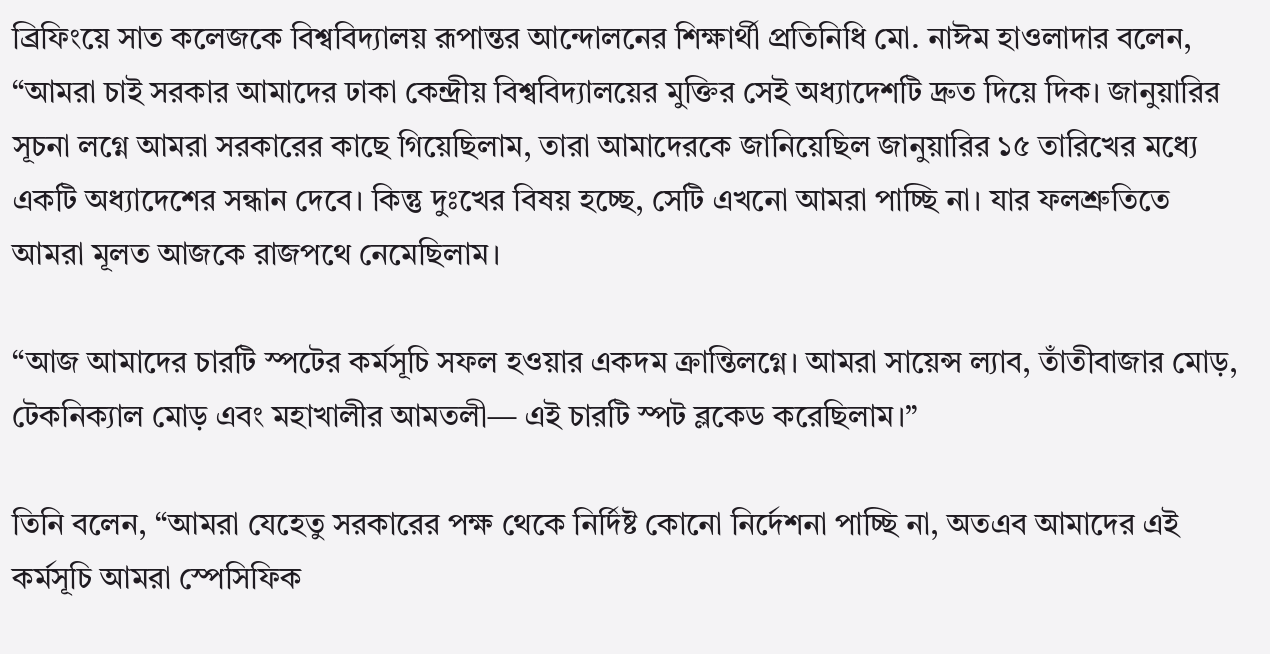ব্রিফিংয়ে সাত কলেজকে বিশ্ববিদ্যালয় রূপান্তর আন্দোলনের শিক্ষার্থী প্রতিনিধি মো. নাঈম হাওলাদার বলেন, “আমরা চাই সরকার আমাদের ঢাকা কেন্দ্রীয় বিশ্ববিদ্যালয়ের মুক্তির সেই অধ্যাদেশটি দ্রুত দিয়ে দিক। জানুয়ারির সূচনা লগ্নে আমরা সরকারের কাছে গিয়েছিলাম, তারা আমাদেরকে জানিয়েছিল জানুয়ারির ১৫ তারিখের মধ্যে একটি অধ্যাদেশের সন্ধান দেবে। কিন্তু দুঃখের বিষয় হচ্ছে, সেটি এখনো আমরা পাচ্ছি না। যার ফলশ্রুতিতে আমরা মূলত আজকে রাজপথে নেমেছিলাম।

“আজ আমাদের চারটি স্পটের কর্মসূচি সফল হওয়ার একদম ক্রান্তিলগ্নে। আমরা সায়েন্স ল্যাব, তাঁতীবাজার মোড়, টেকনিক্যাল মোড় এবং মহাখালীর আমতলী— এই চারটি স্পট ব্লকেড করেছিলাম।”

তিনি বলেন, “আমরা যেহেতু সরকারের পক্ষ থেকে নির্দিষ্ট কোনো নির্দেশনা পাচ্ছি না, অতএব আমাদের এই কর্মসূচি আমরা স্পেসিফিক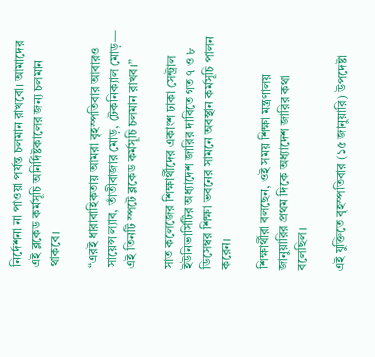নির্দেশনা না পাওয়া পর্যন্ত চলমান রাখবো। আমাদের এই ব্লকেড কর্মসূচি অনির্দিষ্টকালের জন্য চলমান থাকবে।

“এরই ধারাবাহিকতায় আমরা বৃহস্পতিবার আবারও সায়েন্স ল্যাব, তাঁতীবাজার মোড়, টেকনিক্যাল মোড়— এই তিনটি স্পটে ব্লকেড কর্মসূচি চলমান রাখব।”

সাত কলেজের শিক্ষার্থীদের একাংশ ঢাকা সেন্ট্রাল ইউনিভার্সিটির অধ্যাদেশ জারির দাবিতে গত ৭ ও ৮ ডিসেম্বর শিক্ষা ভবনের সামনে অবস্থান কর্মসূচি পালন করেন।

শিক্ষার্থীরা বলছেন, ওই সময় শিক্ষা মন্ত্রণালয় জানুয়ারির প্রথম দিকে অধ্যাদেশ জারির কথা বলেছিল।

এই যুক্তিতে বৃহস্পতিবার (১৫ জানুয়ারি) উপদেষ্টা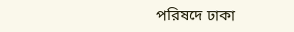পরিষদে ঢাকা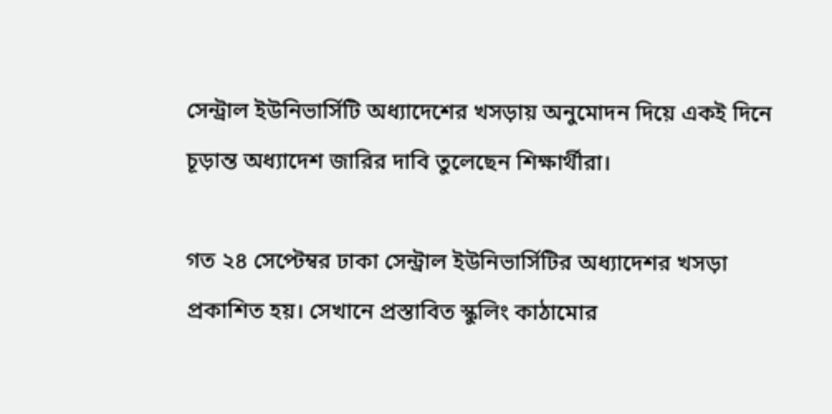সেন্ট্রাল ইউনিভার্সিটি অধ্যাদেশের খসড়ায় অনুমোদন দিয়ে একই দিনে চূড়ান্ত অধ্যাদেশ জারির দাবি তুলেছেন শিক্ষার্থীরা।

গত ২৪ সেপ্টেম্বর ঢাকা সেন্ট্রাল ইউনিভার্সিটির অধ্যাদেশর খসড়া প্রকাশিত হয়। সেখানে প্রস্তাবিত স্কুলিং কাঠামোর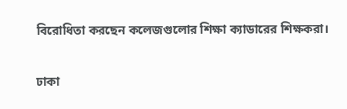বিরোধিতা করছেন কলেজগুলোর শিক্ষা ক্যাডারের শিক্ষকরা।

ঢাকা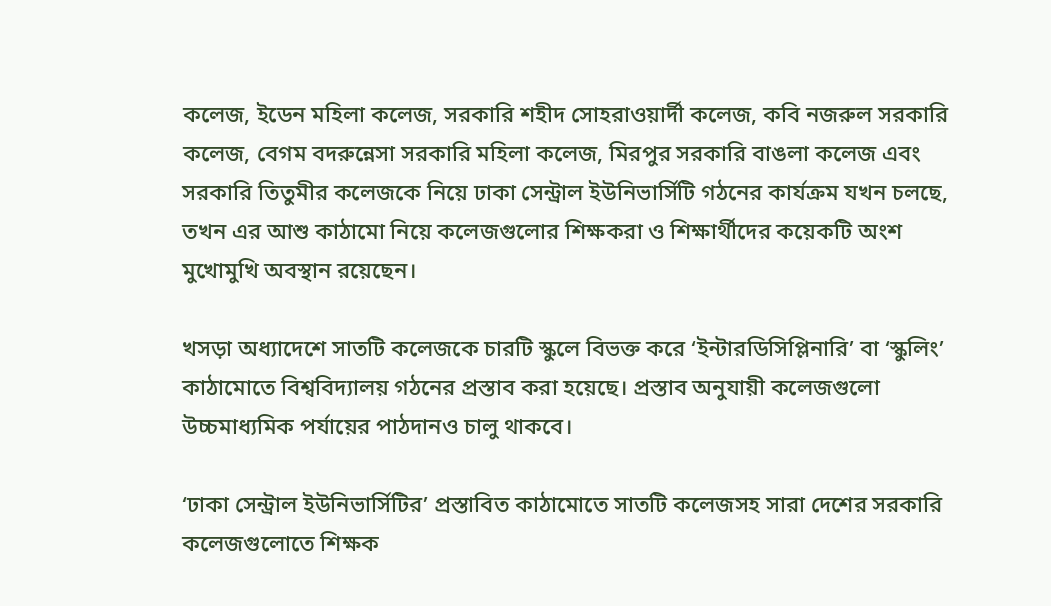কলেজ, ইডেন মহিলা কলেজ, সরকারি শহীদ সোহরাওয়ার্দী কলেজ, কবি নজরুল সরকারি কলেজ, বেগম বদরুন্নেসা সরকারি মহিলা কলেজ, মিরপুর সরকারি বাঙলা কলেজ এবং সরকারি তিতুমীর কলেজকে নিয়ে ঢাকা সেন্ট্রাল ইউনিভার্সিটি গঠনের কার্যক্রম যখন চলছে, তখন এর আশু কাঠামো নিয়ে কলেজগুলোর শিক্ষকরা ও শিক্ষার্থীদের কয়েকটি অংশ মুখোমুখি অবস্থান রয়েছেন।

খসড়া অধ্যাদেশে সাতটি কলেজকে চারটি স্কুলে বিভক্ত করে ‘ইন্টারডিসিপ্লিনারি’ বা ‘স্কুলিং’ কাঠামোতে বিশ্ববিদ্যালয় গঠনের প্রস্তাব করা হয়েছে। প্রস্তাব অনুযায়ী কলেজগুলো উচ্চমাধ্যমিক পর্যায়ের পাঠদানও চালু থাকবে।

‘ঢাকা সেন্ট্রাল ইউনিভার্সিটির’ প্রস্তাবিত কাঠামোতে সাতটি কলেজসহ সারা দেশের সরকারি কলেজগুলোতে শিক্ষক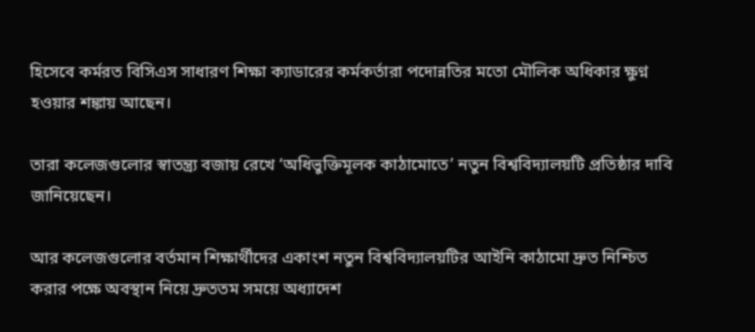হিসেবে কর্মরত বিসিএস সাধারণ শিক্ষা ক্যাডারের কর্মকর্তারা পদোন্নতির মতো মৌলিক অধিকার ক্ষুণ্ন হওয়ার শঙ্কায় আছেন।

তারা কলেজগুলোর স্বাতন্ত্র্য বজায় রেখে ‘অধিভুক্তিমূলক কাঠামোতে’ নতুন বিশ্ববিদ্যালয়টি প্রতিষ্ঠার দাবি জানিয়েছেন।

আর কলেজগুলোর বর্তমান শিক্ষার্থীদের একাংশ নতুন বিশ্ববিদ্যালয়টির আইনি কাঠামো দ্রুত নিশ্চিত করার পক্ষে অবস্থান নিয়ে দ্রুততম সময়ে অধ্যাদেশ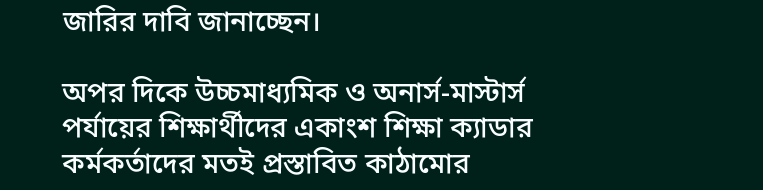জারির দাবি জানাচ্ছেন।

অপর দিকে উচ্চমাধ্যমিক ও অনার্স-মাস্টার্স পর্যায়ের শিক্ষার্থীদের একাংশ শিক্ষা ক্যাডার কর্মকর্তাদের মতই প্রস্তাবিত কাঠামোর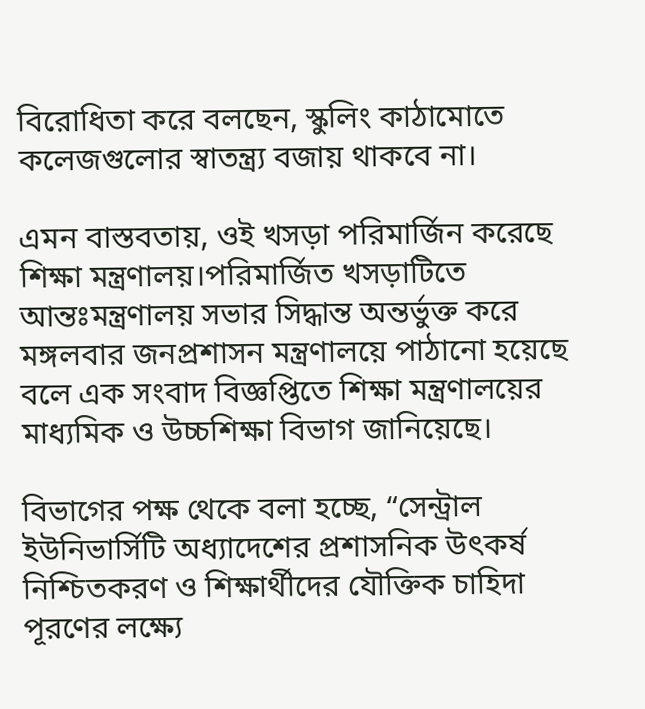বিরোধিতা করে বলছেন, স্কুলিং কাঠামোতে কলেজগুলোর স্বাতন্ত্র্য বজায় থাকবে না।

এমন বাস্তবতায়, ওই খসড়া পরিমার্জিন করেছে শিক্ষা মন্ত্রণালয়।পরিমার্জিত খসড়াটিতে আন্তঃমন্ত্রণালয় সভার সিদ্ধান্ত অন্তর্ভুক্ত করে মঙ্গলবার জনপ্রশাসন মন্ত্রণালয়ে পাঠানো হয়েছে বলে এক সংবাদ বিজ্ঞপ্তিতে শিক্ষা মন্ত্রণালয়ের মাধ্যমিক ও উচ্চশিক্ষা বিভাগ জানিয়েছে।

বিভাগের পক্ষ থেকে বলা হচ্ছে, “সেন্ট্রাল ইউনিভার্সিটি অধ্যাদেশের প্রশাসনিক উৎকর্ষ নিশ্চিতকরণ ও শিক্ষার্থীদের যৌক্তিক চাহিদা পূরণের লক্ষ্যে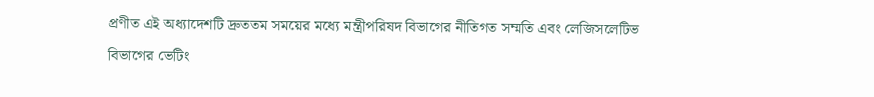প্রণীত এই অধ্যাদেশটি দ্রুততম সময়ের মধ্যে মন্ত্রীপরিষদ বিভাগের নীতিগত সম্মতি এবং লেজিসলেটিভ বিভাগের ভেটিং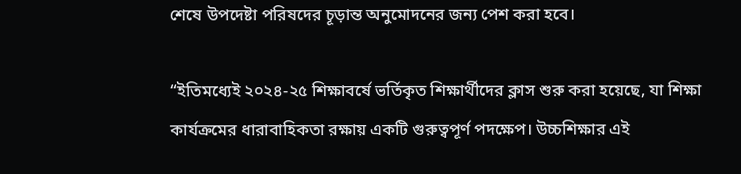শেষে উপদেষ্টা পরিষদের চূড়ান্ত অনুমোদনের জন্য পেশ করা হবে।

“ইতিমধ্যেই ২০২৪-২৫ শিক্ষাবর্ষে ভর্তিকৃত শিক্ষার্থীদের ক্লাস শুরু করা হয়েছে, যা শিক্ষা কার্যক্রমের ধারাবাহিকতা রক্ষায় একটি গুরুত্বপূর্ণ পদক্ষেপ। উচ্চশিক্ষার এই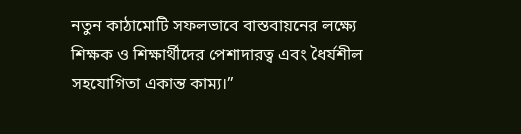নতুন কাঠামোটি সফলভাবে বাস্তবায়নের লক্ষ্যে শিক্ষক ও শিক্ষার্থীদের পেশাদারত্ব এবং ধৈর্যশীল সহযোগিতা একান্ত কাম্য।”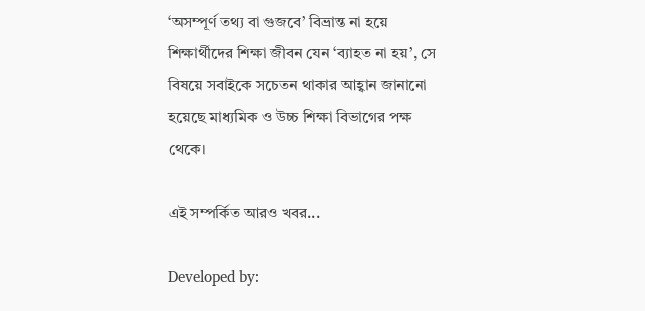‘অসম্পূর্ণ তথ্য বা গুজবে’ বিভ্রান্ত না হয়ে শিক্ষার্থীদের শিক্ষা জীবন যেন ‘ব্যাহত না হয়’, সে বিষয়ে সবাইকে সচেতন থাকার আহ্বান জানানো হয়েছে মাধ্যমিক ও উচ্চ শিক্ষা বিভাগের পক্ষ থেকে।

এই সম্পর্কিত আরও খবর...

Developed by: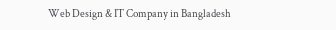Web Design & IT Company in Bangladesh